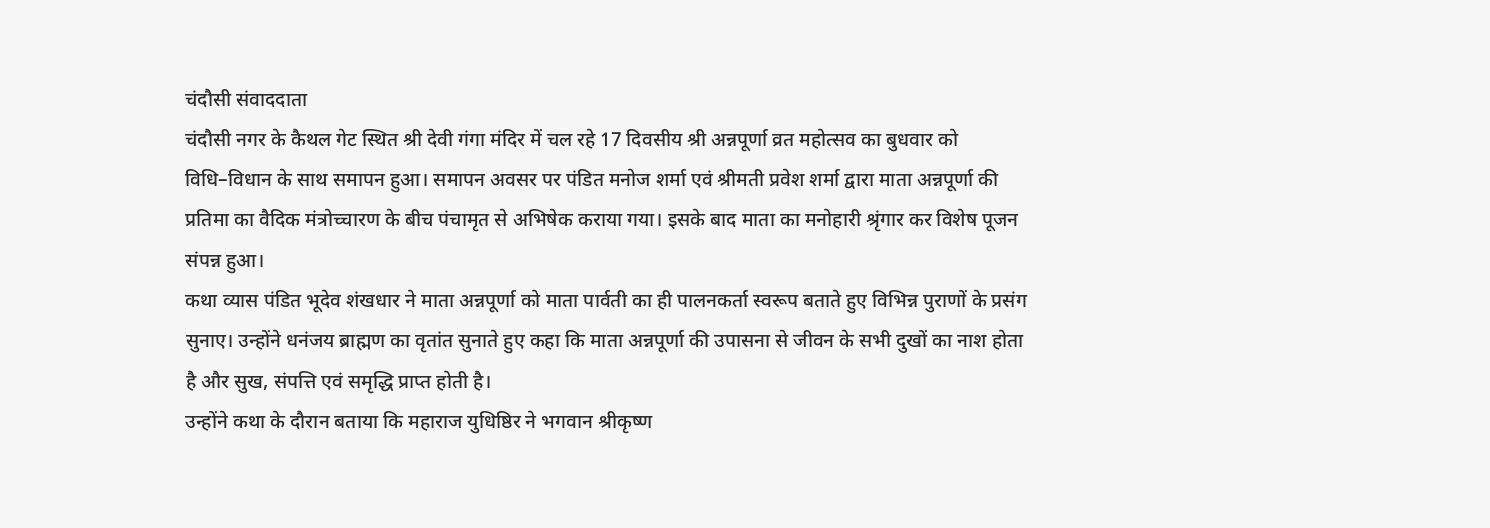चंदौसी संवाददाता
चंदौसी नगर के कैथल गेट स्थित श्री देवी गंगा मंदिर में चल रहे 17 दिवसीय श्री अन्नपूर्णा व्रत महोत्सव का बुधवार को विधि–विधान के साथ समापन हुआ। समापन अवसर पर पंडित मनोज शर्मा एवं श्रीमती प्रवेश शर्मा द्वारा माता अन्नपूर्णा की प्रतिमा का वैदिक मंत्रोच्चारण के बीच पंचामृत से अभिषेक कराया गया। इसके बाद माता का मनोहारी श्रृंगार कर विशेष पूजन संपन्न हुआ।
कथा व्यास पंडित भूदेव शंखधार ने माता अन्नपूर्णा को माता पार्वती का ही पालनकर्ता स्वरूप बताते हुए विभिन्न पुराणों के प्रसंग सुनाए। उन्होंने धनंजय ब्राह्मण का वृतांत सुनाते हुए कहा कि माता अन्नपूर्णा की उपासना से जीवन के सभी दुखों का नाश होता है और सुख, संपत्ति एवं समृद्धि प्राप्त होती है।
उन्होंने कथा के दौरान बताया कि महाराज युधिष्ठिर ने भगवान श्रीकृष्ण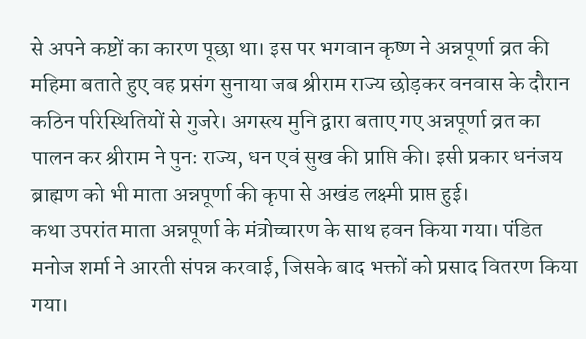से अपने कष्टों का कारण पूछा था। इस पर भगवान कृष्ण ने अन्नपूर्णा व्रत की महिमा बताते हुए वह प्रसंग सुनाया जब श्रीराम राज्य छोड़कर वनवास के दौरान कठिन परिस्थितियों से गुजरे। अगस्त्य मुनि द्वारा बताए गए अन्नपूर्णा व्रत का पालन कर श्रीराम ने पुनः राज्य, धन एवं सुख की प्राप्ति की। इसी प्रकार धनंजय ब्राह्मण को भी माता अन्नपूर्णा की कृपा से अखंड लक्ष्मी प्राप्त हुई।
कथा उपरांत माता अन्नपूर्णा के मंत्रोच्चारण के साथ हवन किया गया। पंडित मनोज शर्मा ने आरती संपन्न करवाई, जिसके बाद भक्तों को प्रसाद वितरण किया गया।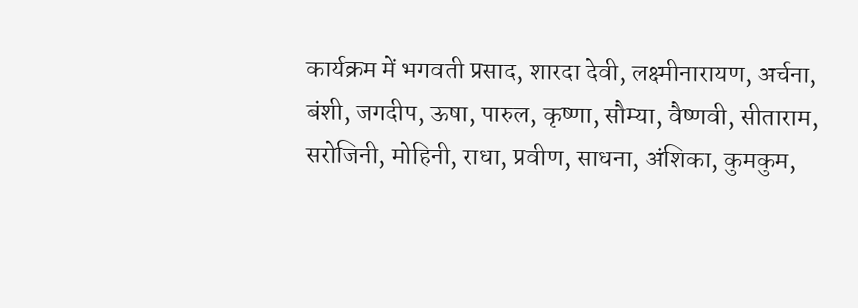कार्यक्रम में भगवती प्रसाद, शारदा देवी, लक्ष्मीनारायण, अर्चना, बंशी, जगदीप, ऊषा, पारुल, कृष्णा, सौम्या, वैष्णवी, सीताराम, सरोजिनी, मोहिनी, राधा, प्रवीण, साधना, अंशिका, कुमकुम,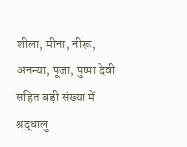शीला, मीना, नीरू, अनन्या, पूजा, पुष्पा देवी सहित बड़ी संख्या में श्रद्धालु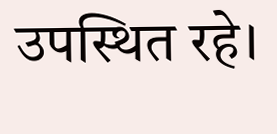उपस्थित रहे।